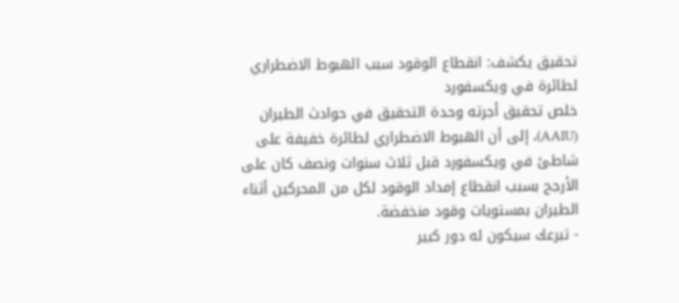تحقيق يكشف: انقطاع الوقود سبب الهبوط الاضطراري لطائرة في ويكسفورد
خلص تحقيق أجرته وحدة التحقيق في حوادث الطيران (AAIU)، إلى أن الهبوط الاضطراري لطائرة خفيفة على شاطئ في ويكسفورد قبل ثلاث سنوات ونصف كان على الأرجح بسبب انقطاع إمداد الوقود لكل من المحركين أثناء الطيران بمستويات وقود منخفضة.
- تبرعك سيكون له دور كبير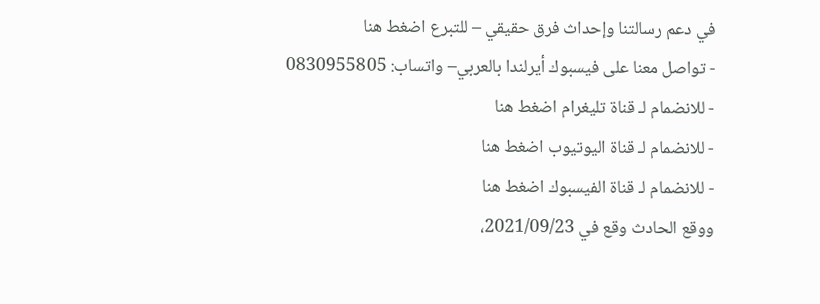في دعم رسالتنا وإحداث فرق حقيقي – للتبرع اضغط هنا
- تواصل معنا على فيسبوك أيرلندا بالعربي– واتساب: 0830955805
- للانضمام لـ قناة تليغرام اضغط هنا
- للانضمام لـ قناة اليوتيوب اضغط هنا
- للانضمام لـ قناة الفيسبوك اضغط هنا
ووقع الحادث وقع في 2021/09/23،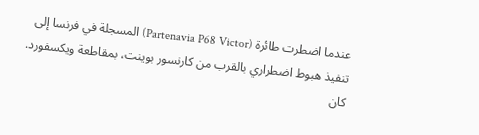عندما اضطرت طائرة (Partenavia P68 Victor) المسجلة في فرنسا إلى تنفيذ هبوط اضطراري بالقرب من كارنسور بوينت، بمقاطعة ويكسفورد. كان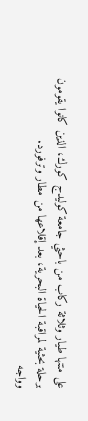على متنها طيار وثلاثة ركاب من باحثي جامعة كوليدج كورك، الذين كانوا يقومون برحلة بحثية لمراقبة الحياة البحرية، بعد إقلاعها من مطار وترفورد.
وواجه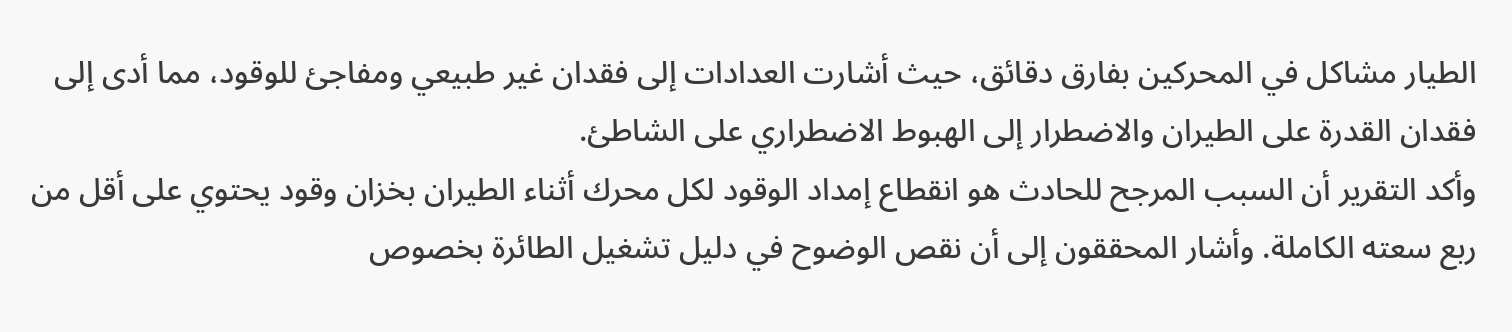الطيار مشاكل في المحركين بفارق دقائق، حيث أشارت العدادات إلى فقدان غير طبيعي ومفاجئ للوقود، مما أدى إلى فقدان القدرة على الطيران والاضطرار إلى الهبوط الاضطراري على الشاطئ.
وأكد التقرير أن السبب المرجح للحادث هو انقطاع إمداد الوقود لكل محرك أثناء الطيران بخزان وقود يحتوي على أقل من ربع سعته الكاملة. وأشار المحققون إلى أن نقص الوضوح في دليل تشغيل الطائرة بخصوص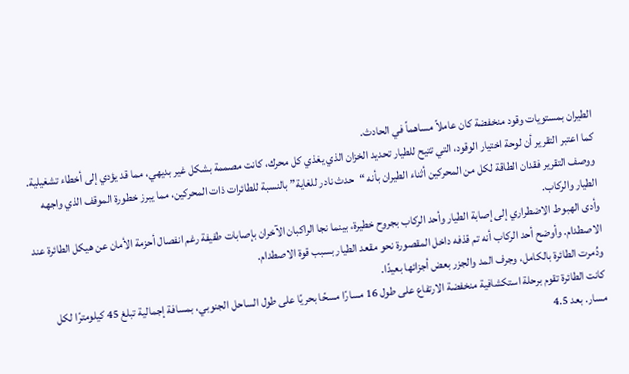الطيران بمستويات وقود منخفضة كان عاملاً مساهماً في الحادث.
كما اعتبر التقرير أن لوحة اختيار الوقود، التي تتيح للطيار تحديد الخزان الذي يغذي كل محرك، كانت مصممة بشكل غير بديهي، مما قد يؤدي إلى أخطاء تشغيلية.
ووصف التقرير فقدان الطاقة لكل من المحركين أثناء الطيران بأنه “حدث نادر للغاية” بالنسبة للطائرات ذات المحركين، مما يبرز خطورة الموقف الذي واجهه الطيار والركاب.
وأدى الهبوط الاضطراري إلى إصابة الطيار وأحد الركاب بجروح خطيرة، بينما نجا الراكبان الآخران بإصابات طفيفة رغم انفصال أحزمة الأمان عن هيكل الطائرة عند الاصطدام. وأوضح أحد الركاب أنه تم قذفه داخل المقصورة نحو مقعد الطيار بسبب قوة الاصطدام.
ودُمرت الطائرة بالكامل، وجرف المد والجزر بعض أجزائها بعيدًا.
كانت الطائرة تقوم برحلة استكشافية منخفضة الارتفاع على طول 16 مسارًا مسحًا بحريًا على طول الساحل الجنوبي، بمسافة إجمالية تبلغ 45 كيلومترًا لكل مسار. بعد 4.5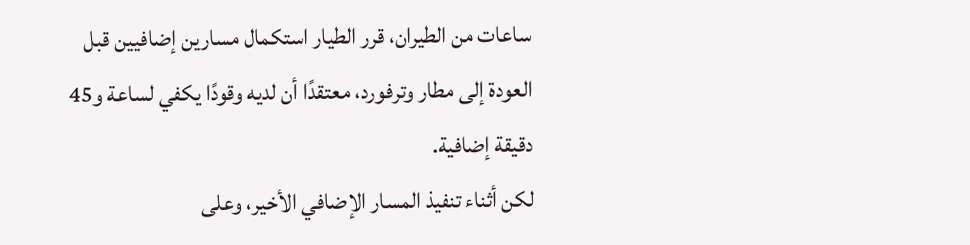ساعات من الطيران، قرر الطيار استكمال مسارين إضافيين قبل العودة إلى مطار وترفورد، معتقدًا أن لديه وقودًا يكفي لساعة و45 دقيقة إضافية.
لكن أثناء تنفيذ المسار الإضافي الأخير، وعلى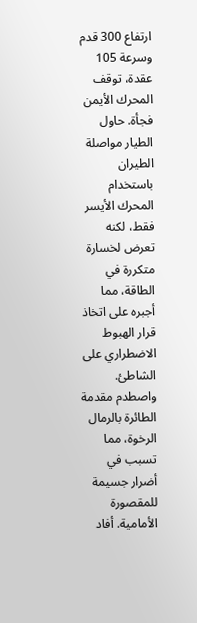ارتفاع 300 قدم وسرعة 105 عقدة، توقف المحرك الأيمن فجأة. حاول الطيار مواصلة الطيران باستخدام المحرك الأيسر فقط، لكنه تعرض لخسارة متكررة في الطاقة، مما أجبره على اتخاذ قرار الهبوط الاضطراري على الشاطئ.
واصطدم مقدمة الطائرة بالرمال الرخوة، مما تسبب في أضرار جسيمة للمقصورة الأمامية. أفاد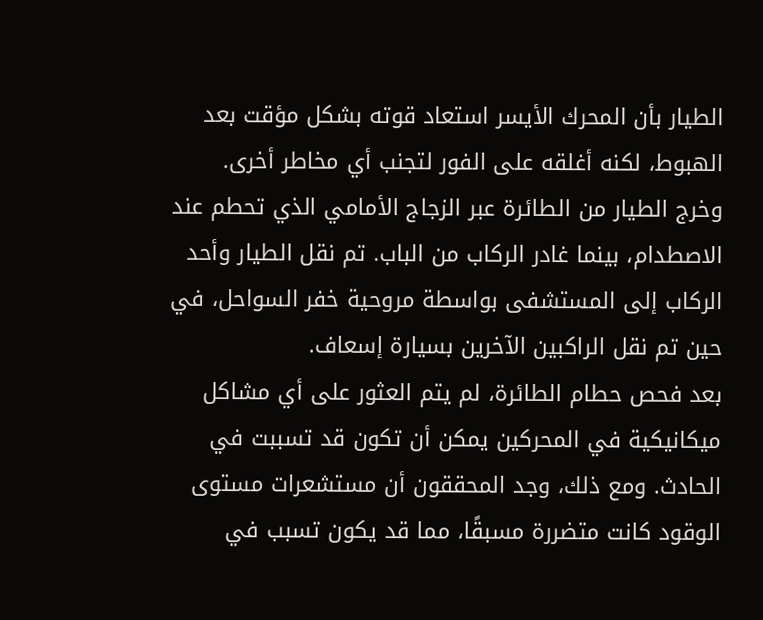الطيار بأن المحرك الأيسر استعاد قوته بشكل مؤقت بعد الهبوط، لكنه أغلقه على الفور لتجنب أي مخاطر أخرى.
وخرج الطيار من الطائرة عبر الزجاج الأمامي الذي تحطم عند الاصطدام، بينما غادر الركاب من الباب. تم نقل الطيار وأحد الركاب إلى المستشفى بواسطة مروحية خفر السواحل، في حين تم نقل الراكبين الآخرين بسيارة إسعاف.
بعد فحص حطام الطائرة، لم يتم العثور على أي مشاكل ميكانيكية في المحركين يمكن أن تكون قد تسببت في الحادث. ومع ذلك، وجد المحققون أن مستشعرات مستوى الوقود كانت متضررة مسبقًا، مما قد يكون تسبب في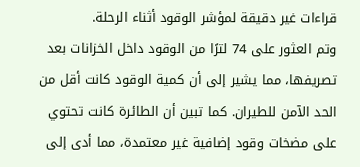قراءات غير دقيقة لمؤشر الوقود أثناء الرحلة.
وتم العثور على 74 لترًا من الوقود داخل الخزانات بعد تصريفها، مما يشير إلى أن كمية الوقود كانت أقل من الحد الآمن للطيران. كما تبين أن الطائرة كانت تحتوي على مضخات وقود إضافية غير معتمدة، مما أدى إلى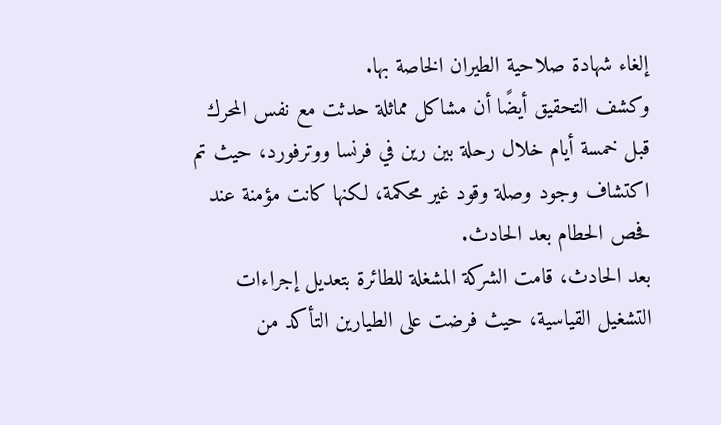إلغاء شهادة صلاحية الطيران الخاصة بها.
وكشف التحقيق أيضًا أن مشاكل مماثلة حدثت مع نفس المحرك قبل خمسة أيام خلال رحلة بين رين في فرنسا ووترفورد، حيث تم اكتشاف وجود وصلة وقود غير محكمة، لكنها كانت مؤمنة عند فحص الحطام بعد الحادث.
بعد الحادث، قامت الشركة المشغلة للطائرة بتعديل إجراءات التشغيل القياسية، حيث فرضت على الطيارين التأكد من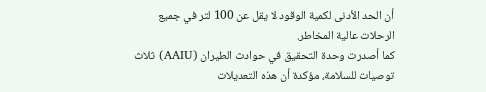أن الحد الأدنى لكمية الوقود لا يقل عن 100 لتر في جميع الرحلات عالية المخاطر.
كما أصدرت وحدة التحقيق في حوادث الطيران (AAIU) ثلاث توصيات للسلامة، مؤكدة أن هذه التعديلات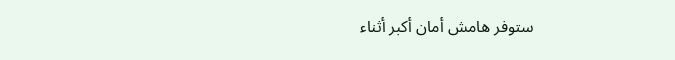ستوفر هامش أمان أكبر أثناء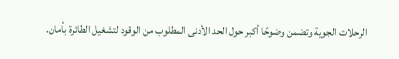الرحلات الجوية وتضمن وضوحًا أكبر حول الحد الأدنى المطلوب من الوقود لتشغيل الطائرة بأمان.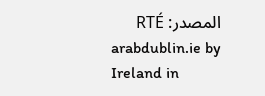المصدر: RTÉ
arabdublin.ie by Ireland in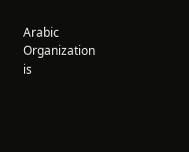Arabic Organization is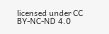licensed under CC BY-NC-ND 4.0